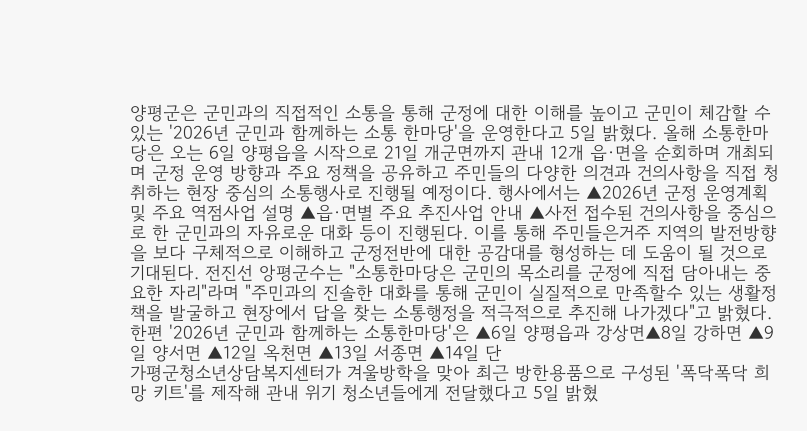양평군은 군민과의 직접적인 소통을 통해 군정에 대한 이해를 높이고 군민이 체감할 수 있는 '2026년 군민과 함께하는 소통 한마당'을 운영한다고 5일 밝혔다. 올해 소통한마당은 오는 6일 양평읍을 시작으로 21일 개군면까지 관내 12개 읍·면을 순회하며 개최되며 군정 운영 방향과 주요 정책을 공유하고 주민들의 다양한 의견과 건의사항을 직접 청취하는 현장 중심의 소통행사로 진행될 예정이다. 행사에서는 ▲2026년 군정 운영계획 및 주요 역점사업 설명 ▲읍·면별 주요 추진사업 안내 ▲사전 접수된 건의사항을 중심으로 한 군민과의 자유로운 대화 등이 진행된다. 이를 통해 주민들은거주 지역의 발전방향을 보다 구체적으로 이해하고 군정전반에 대한 공감대를 형성하는 데 도움이 될 것으로 기대된다. 전진선 앙평군수는 "소통한마당은 군민의 목소리를 군정에 직접 담아내는 중요한 자리"라며 "주민과의 진솔한 대화를 통해 군민이 실질적으로 만족할수 있는 생활정책을 발굴하고 현장에서 답을 찾는 소통행정을 적극적으로 추진해 나가겠다"고 밝혔다. 한편 '2026년 군민과 함께하는 소통한마당'은 ▲6일 양평읍과 강상면▲8일 강하면 ▲9일 양서면 ▲12일 옥천면 ▲13일 서종면 ▲14일 단
가평군청소년상담복지센터가 겨울방학을 맞아 최근 방한용품으로 구성된 '폭닥폭닥 희망 키트'를 제작해 관내 위기 청소년들에게 전달했다고 5일 밝혔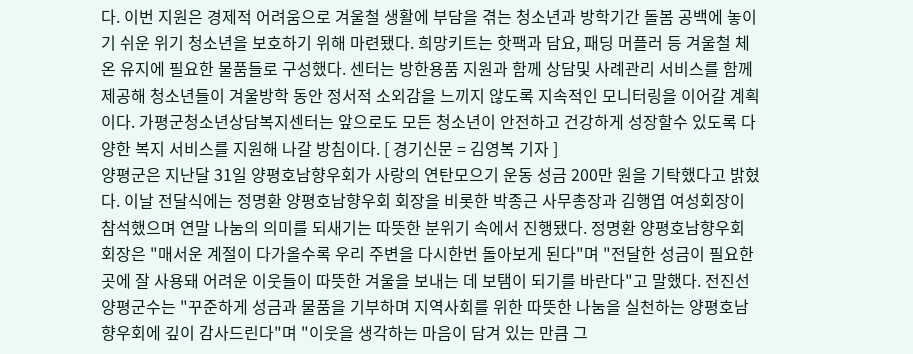다. 이번 지원은 경제적 어려움으로 겨울철 생활에 부담을 겪는 청소년과 방학기간 돌봄 공백에 놓이기 쉬운 위기 청소년을 보호하기 위해 마련됐다. 희망키트는 핫팩과 담요, 패딩 머플러 등 겨울철 체온 유지에 필요한 물품들로 구성했다. 센터는 방한용품 지원과 함께 상담및 사례관리 서비스를 함께 제공해 청소년들이 겨울방학 동안 정서적 소외감을 느끼지 않도록 지속적인 모니터링을 이어갈 계획이다. 가평군청소년상담복지센터는 앞으로도 모든 청소년이 안전하고 건강하게 성장할수 있도록 다양한 복지 서비스를 지원해 나갈 방침이다. [ 경기신문 = 김영복 기자 ]
양평군은 지난달 31일 양평호남향우회가 사랑의 연탄모으기 운동 성금 200만 원을 기탁했다고 밝혔다. 이날 전달식에는 정명환 양평호남향우회 회장을 비롯한 박종근 사무총장과 김행엽 여성회장이 참석했으며 연말 나눔의 의미를 되새기는 따뜻한 분위기 속에서 진행됐다. 정명환 양평호남향우회 회장은 "매서운 계절이 다가올수록 우리 주변을 다시한번 돌아보게 된다"며 "전달한 성금이 필요한 곳에 잘 사용돼 어려운 이웃들이 따뜻한 겨울을 보내는 데 보탬이 되기를 바란다"고 말했다. 전진선 양평군수는 "꾸준하게 성금과 물품을 기부하며 지역사회를 위한 따뜻한 나눔을 실천하는 양평호남향우회에 깊이 감사드린다"며 "이웃을 생각하는 마음이 담겨 있는 만큼 그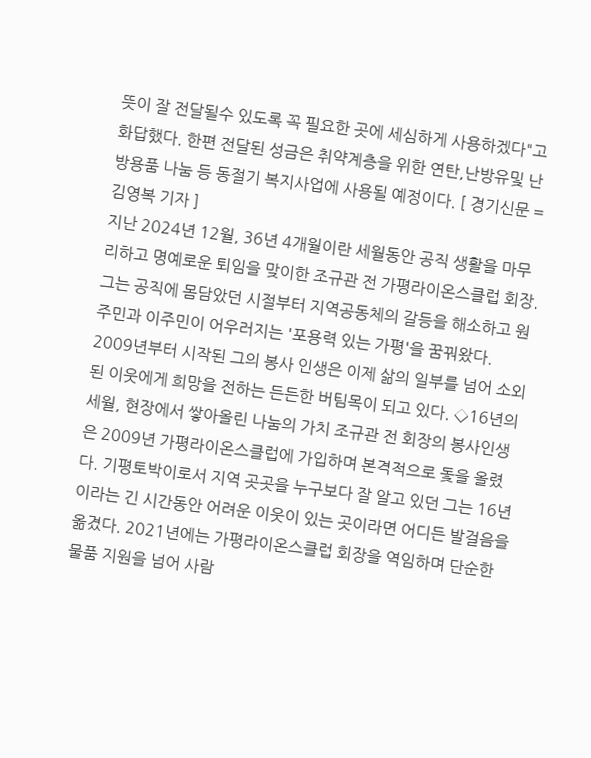뜻이 잘 전달될수 있도록 꼭 필요한 곳에 세심하게 사용하겠다"고 화답했다. 한편 전달된 성금은 취약계층을 위한 연탄,난방유및 난방용품 나눔 등 동절기 복지사업에 사용될 예정이다. [ 경기신문 = 김영복 기자 ]
지난 2024년 12월, 36년 4개월이란 세월동안 공직 생활을 마무리하고 명예로운 퇴임을 맞이한 조규관 전 가평라이온스클럽 회장. 그는 공직에 몸담았던 시절부터 지역공동체의 갈등을 해소하고 원주민과 이주민이 어우러지는 '포용력 있는 가평'을 꿈꿔왔다. 2009년부터 시작된 그의 봉사 인생은 이제 삶의 일부를 넘어 소외된 이웃에게 희망을 전하는 든든한 버팀목이 되고 있다. ◇16년의 세월, 현장에서 쌓아올린 나눔의 가치 조규관 전 회장의 봉사인생은 2009년 가평라이온스클럽에 가입하며 본격적으로 돛을 올렸다. 기평토박이로서 지역 곳곳을 누구보다 잘 알고 있던 그는 16년이라는 긴 시간동안 어려운 이웃이 있는 곳이라면 어디든 발걸음을 옮겼다. 2021년에는 가평라이온스클럽 회장을 역임하며 단순한 물품 지원을 넘어 사람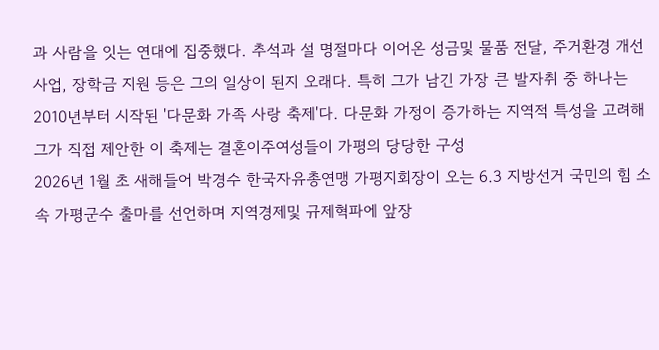과 사람을 잇는 연대에 집중했다. 추석과 설 명절마다 이어온 성금및 물품 전달, 주거환경 개선 사업, 장학금 지원 등은 그의 일상이 된지 오래다. 특히 그가 남긴 가장 큰 발자취 중 하나는 2010년부터 시작된 '다문화 가족 사랑 축제'다. 다문화 가정이 증가하는 지역적 특성을 고려해 그가 직접 제안한 이 축제는 결혼이주여성들이 가평의 당당한 구성
2026년 1월 초 새해들어 박경수 한국자유총연맹 가평지회장이 오는 6.3 지방선거 국민의 힘 소속 가평군수 출마를 선언하며 지역경제및 규제혁파에 앞장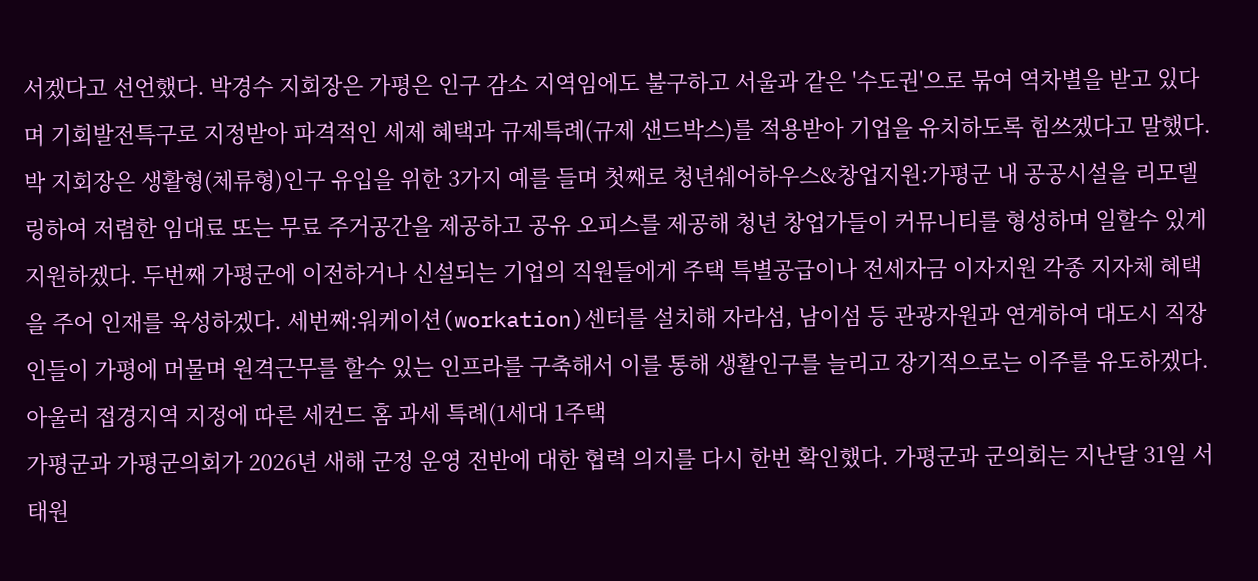서겠다고 선언했다. 박경수 지회장은 가평은 인구 감소 지역임에도 불구하고 서울과 같은 '수도권'으로 묶여 역차별을 받고 있다며 기회발전특구로 지정받아 파격적인 세제 혜택과 규제특례(규제 샌드박스)를 적용받아 기업을 유치하도록 힘쓰겠다고 말했다. 박 지회장은 생활형(체류형)인구 유입을 위한 3가지 예를 들며 첫째로 청년쉐어하우스&창업지원:가평군 내 공공시설을 리모델링하여 저렴한 임대료 또는 무료 주거공간을 제공하고 공유 오피스를 제공해 청년 창업가들이 커뮤니티를 형성하며 일할수 있게 지원하겠다. 두번째 가평군에 이전하거나 신설되는 기업의 직원들에게 주택 특별공급이나 전세자금 이자지원 각종 지자체 혜택을 주어 인재를 육성하겠다. 세번째:워케이션(workation)센터를 설치해 자라섬, 남이섬 등 관광자원과 연계하여 대도시 직장인들이 가평에 머물며 원격근무를 할수 있는 인프라를 구축해서 이를 통해 생활인구를 늘리고 장기적으로는 이주를 유도하겠다. 아울러 접경지역 지정에 따른 세컨드 홈 과세 특례(1세대 1주택
가평군과 가평군의회가 2026년 새해 군정 운영 전반에 대한 협력 의지를 다시 한번 확인했다. 가평군과 군의회는 지난달 31일 서태원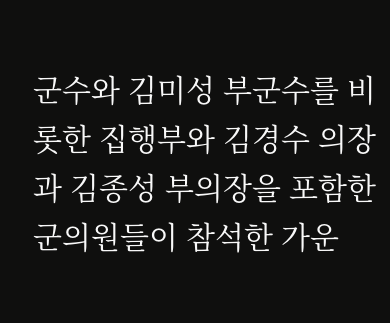군수와 김미성 부군수를 비롯한 집행부와 김경수 의장과 김종성 부의장을 포함한 군의원들이 참석한 가운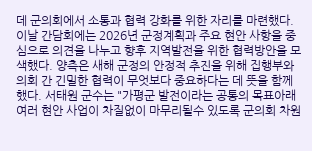데 군의회에서 소통과 협력 강화를 위한 자리를 마련했다. 이날 간담회에는 2026년 군정계획과 주요 현안 사항을 중심으로 의견을 나누고 향후 지역발전을 위한 협력방안을 모색했다. 양측은 새해 군정의 안정적 추진을 위해 집행부와 의회 간 긴밀한 협력이 무엇보다 중요하다는 데 뜻을 함께 했다. 서태원 군수는 "가평군 발전이라는 공통의 목표아래 여러 현안 사업이 차질없이 마무리될수 있도록 군의회 차원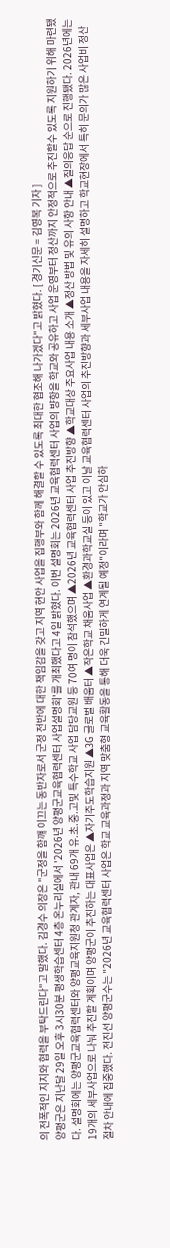의 전폭적인 지지와 협력을 부탁드린다"고 말했다. 김경수 의장은 "군정을 함꺠 이끄는 동반자로서 군정 전반에 대한 책임감을 갖고 지역 현안 사업을 집행부와 함께 해결할 수 있도록 최대한 협조해 나가겠다"고 밝혔다. [ 경기신문 = 김영복 기자 ]
양평군은 지난달 29일 오후 3시30분 평생학습센터 4층 온누리실에서 '2026년 양평군교육협력센터 사업설명회'를 개최했다고 4일 밝혔다. 이번 설명회는 2026년 교육협력센터 사업의 뱡항을 학교와 공유하고 사업 운영부터 정산까지 안정적으로 추진할수 있도록 지원하기 위해 마련됐다. 설명회에는 양평군교육협력센터와 양평교육지원청 관계자, 관내 69개 유.초.중.고및 특수학교 사업 담당교원 등 70여 명이 참석했으며 ▲2026년 교육협력센터 사업 추진방향 ▲학교대상 주요사업 내용 소개 ▲정산 방법 및 유의 사항 안내 ▲질의응답 순으로 진행됐다. 2026년에는 19개의 세부사업으로 나눠 추진할 계획이며 양평군이 추진하는 대표사업은 ▲자기주도학습지원 ▲3G 글로벌 배움터 ▲작은학교 채움사업 ▲환경과학교실 등이 있고 이날 교육협력센터 사업의 추진방향과 세부사업 내용을 자세히 설명하고 학교현장에서 특히 문의가 많은 사업비 정산 절차 안내에 집중했다. 전진선 양평군수는 "2026년 교육협력센터 사업은 학교 교육과정과 지역 맞춤형 교육활동을 통해 더욱 긴밀하게 연계될 예정"이라며 "학교가 안심하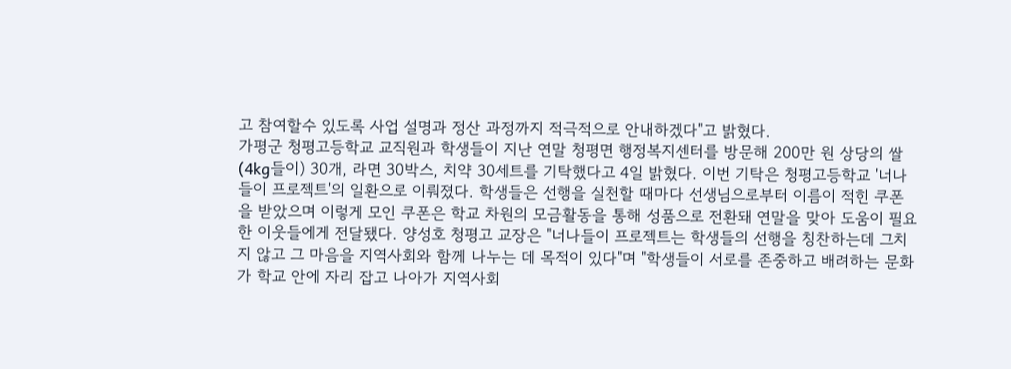고 참여할수 있도록 사업 설명과 정산 과정까지 적극적으로 안내하겠다"고 밝혔다.
가평군 청평고등학교 교직원과 학생들이 지난 연말 청평면 행정복지센터를 방문해 200만 원 상당의 쌀(4kg들이) 30개, 라면 30박스, 치약 30세트를 기탁했다고 4일 밝혔다. 이번 기탁은 청평고등학교 '너나들이 프로젝트'의 일환으로 이뤄졌다. 학생들은 선행을 실천할 때마다 선생님으로부터 이름이 적힌 쿠폰을 받았으며 이렇게 모인 쿠폰은 학교 차원의 모금활동을 통해 성품으로 전환돼 연말을 맞아 도움이 필요한 이웃들에게 전달됐다. 양성호 청평고 교장은 "너나들이 프로젝트는 학생들의 선행을 칭찬하는데 그치지 않고 그 마음을 지역사회와 함께 나누는 데 목적이 있다"며 "학생들이 서로를 존중하고 배려하는 문화가 학교 안에 자리 잡고 나아가 지역사회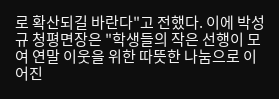로 확산되길 바란다"고 전했다. 이에 박성규 청평면장은 "학생들의 작은 선행이 모여 연말 이웃을 위한 따뜻한 나눔으로 이어진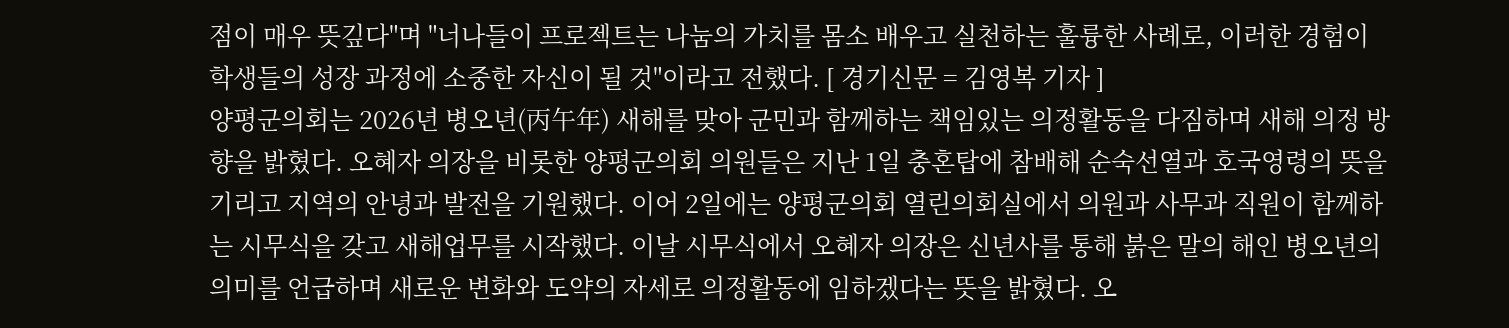점이 매우 뜻깊다"며 "너나들이 프로젝트는 나눔의 가치를 몸소 배우고 실천하는 훌륭한 사례로, 이러한 경험이 학생들의 성장 과정에 소중한 자신이 될 것"이라고 전했다. [ 경기신문 = 김영복 기자 ]
양평군의회는 2026년 병오년(丙午年) 새해를 맞아 군민과 함께하는 책임있는 의정활동을 다짐하며 새해 의정 방향을 밝혔다. 오혜자 의장을 비롯한 양평군의회 의원들은 지난 1일 충혼탑에 참배해 순숙선열과 호국영령의 뜻을 기리고 지역의 안녕과 발전을 기원했다. 이어 2일에는 양평군의회 열린의회실에서 의원과 사무과 직원이 함께하는 시무식을 갖고 새해업무를 시작했다. 이날 시무식에서 오혜자 의장은 신년사를 통해 붉은 말의 해인 병오년의 의미를 언급하며 새로운 변화와 도약의 자세로 의정활동에 임하겠다는 뜻을 밝혔다. 오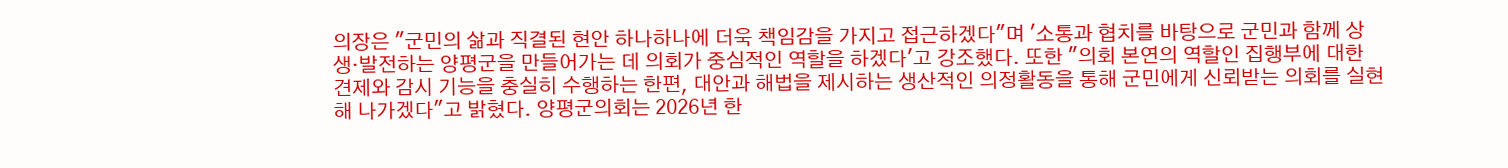의장은 "군민의 삶과 직결된 현안 하나하나에 더욱 책임감을 가지고 접근하겠다"며 '소통과 협치를 바탕으로 군민과 함께 상생·발전하는 양평군을 만들어가는 데 의회가 중심적인 역할을 하겠다'고 강조했다. 또한 "의회 본연의 역할인 집행부에 대한 견제와 감시 기능을 충실히 수행하는 한편, 대안과 해법을 제시하는 생산적인 의정활동을 통해 군민에게 신뢰받는 의회를 실현해 나가겠다"고 밝혔다. 양평군의회는 2026년 한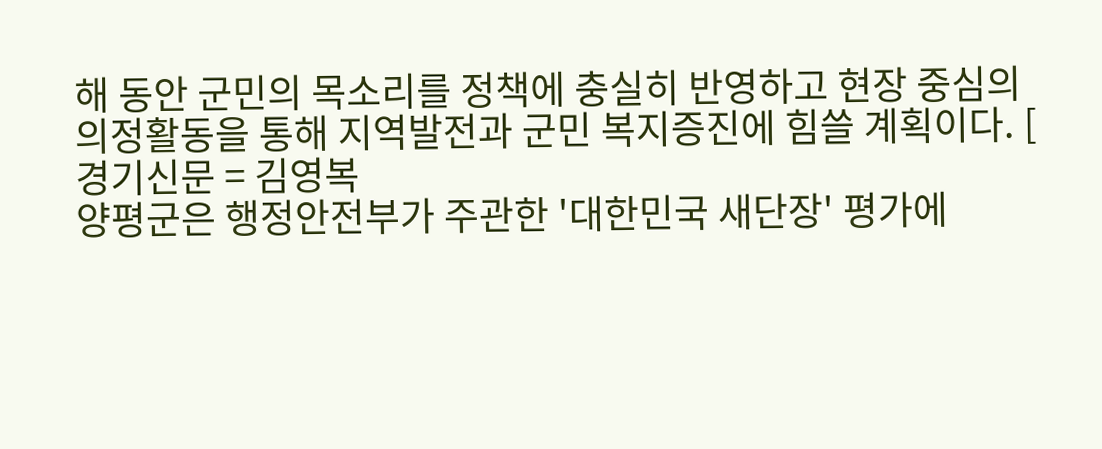해 동안 군민의 목소리를 정책에 충실히 반영하고 현장 중심의 의정활동을 통해 지역발전과 군민 복지증진에 힘쓸 계획이다. [ 경기신문 = 김영복
양평군은 행정안전부가 주관한 '대한민국 새단장' 평가에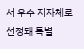서 우수 지자체로 선정돼 특별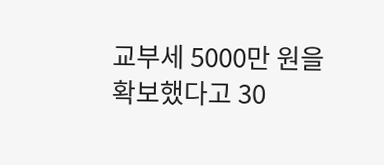교부세 5000만 원을 확보했다고 30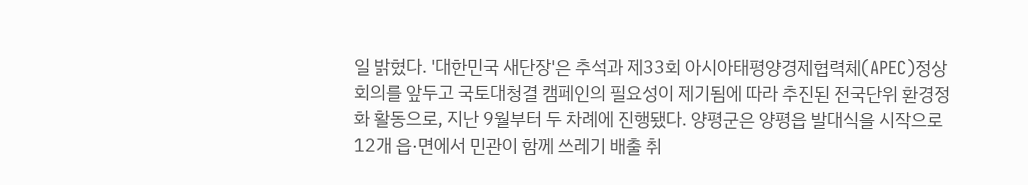일 밝혔다. '대한민국 새단장'은 추석과 제33회 아시아태평양경제협력체(APEC)정상회의를 앞두고 국토대청결 캠페인의 필요성이 제기됨에 따라 추진된 전국단위 환경정화 활동으로, 지난 9월부터 두 차례에 진행됐다. 양평군은 양평읍 발대식을 시작으로 12개 읍·면에서 민관이 함께 쓰레기 배출 취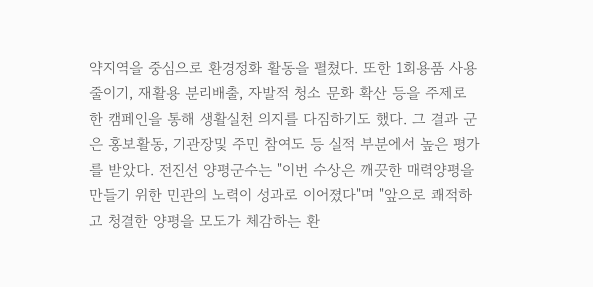약지역을 중심으로 환경정화 활동을 펼쳤다. 또한 1회용품 사용 줄이기, 재활용 분리배출, 자발적 청소 문화 확산 등을 주제로 한 캠페인을 통해 생활실천 의지를 다짐하기도 했다. 그 결과 군은 홍보활동, 기관장및 주민 참여도 등 실적 부분에서 높은 평가를 받았다. 전진선 양평군수는 "이번 수상은 깨끗한 매력양평을 만들기 위한 민관의 노력이 성과로 이어졌다"며 "앞으로 쾌적하고 청결한 양평을 모도가 체감하는 환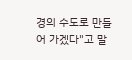경의 수도로 만들어 가겠다"고 말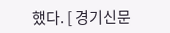했다. [ 경기신문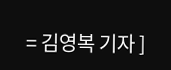= 김영복 기자 ]